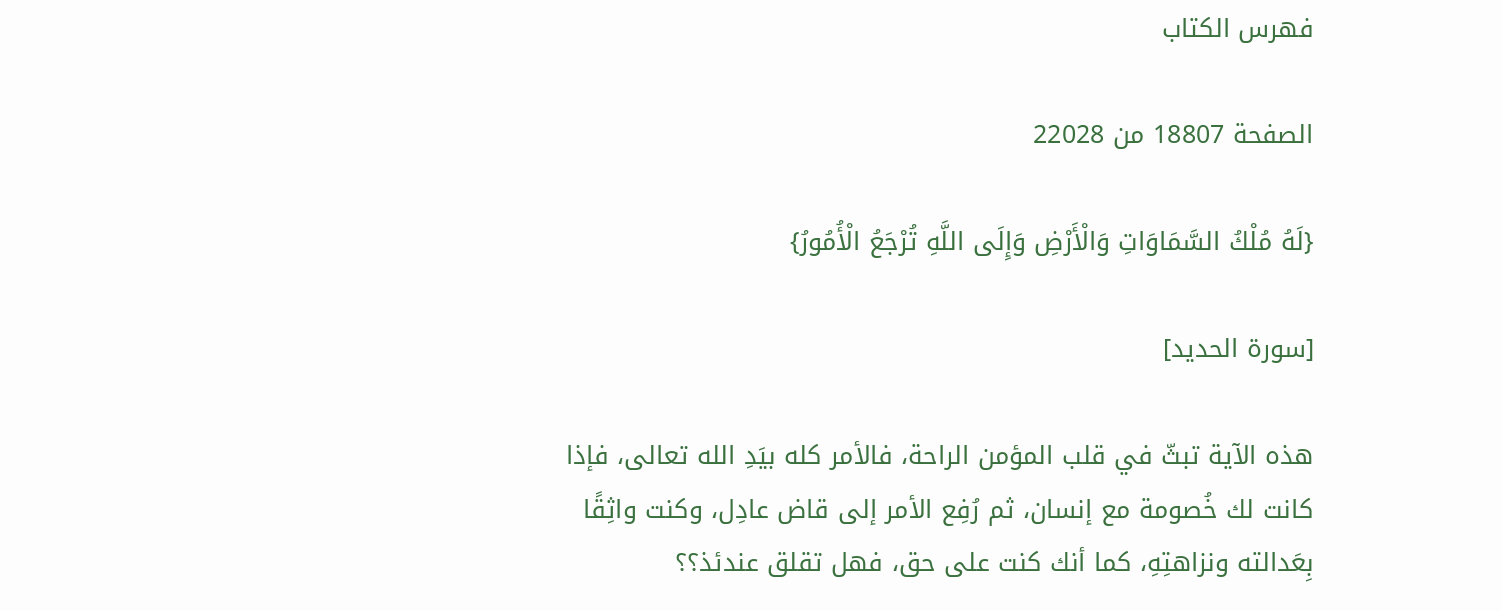فهرس الكتاب

الصفحة 18807 من 22028

{لَهُ مُلْكُ السَّمَاوَاتِ وَالْأَرْضِ وَإِلَى اللَّهِ تُرْجَعُ الْأُمُورُ}

[سورة الحديد]

هذه الآية تبثّ في قلب المؤمن الراحة، فالأمر كله بيَدِ الله تعالى، فإذا كانت لك خُصومة مع إنسان، ثم رُفِع الأمر إلى قاض عادِل، وكنت واثِقًا بِعَدالته ونزاهتِهِ، كما أنك كنت على حق، فهل تقلق عندئذ؟؟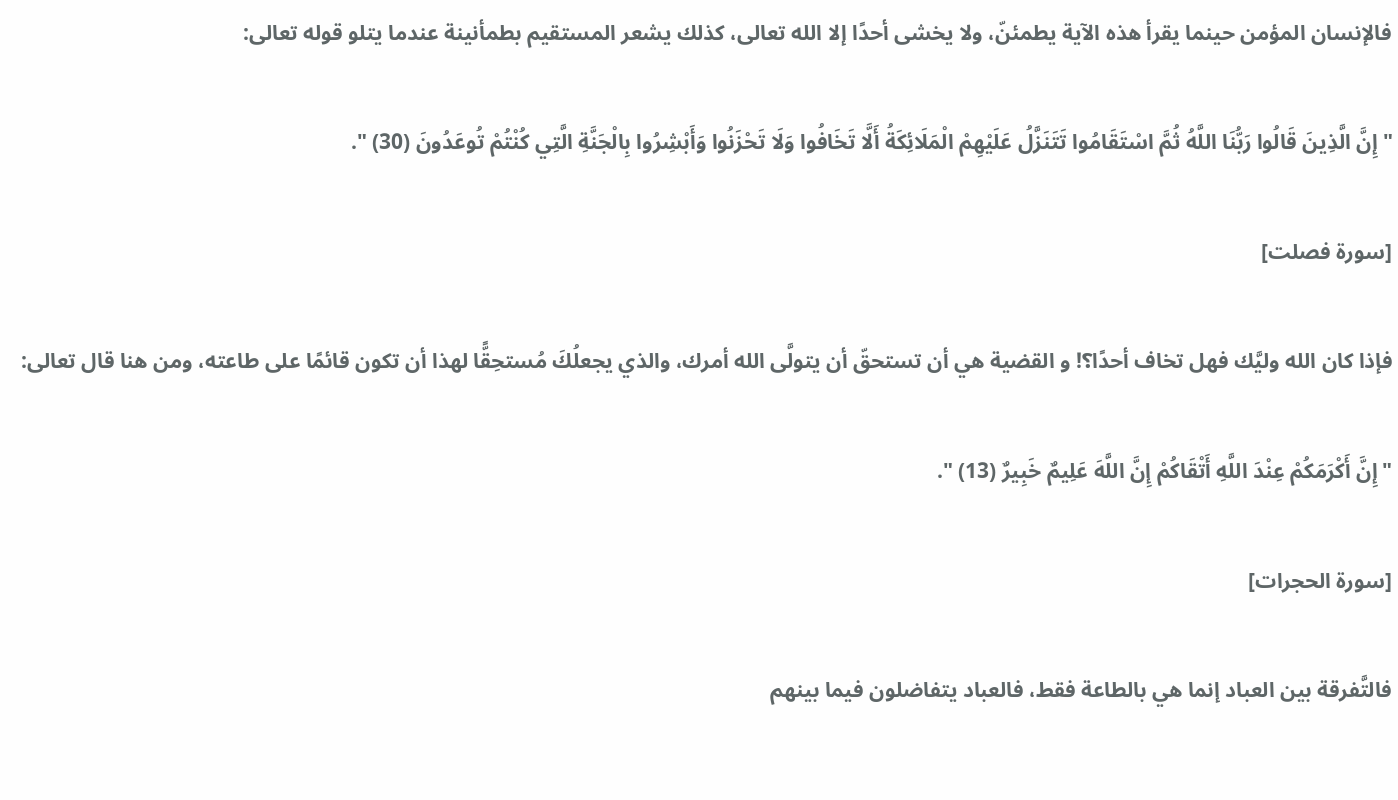فالإنسان المؤمن حينما يقرأ هذه الآية يطمئنّ، ولا يخشى أحدًا إلا الله تعالى، كذلك يشعر المستقيم بطمأنينة عندما يتلو قوله تعالى:

"إِنَّ الَّذِينَ قَالُوا رَبُّنَا اللَّهُ ثُمَّ اسْتَقَامُوا تَتَنَزَّلُ عَلَيْهِمْ الْمَلَائِكَةُ أَلَّا تَخَافُوا وَلَا تَحْزَنُوا وَأَبْشِرُوا بِالْجَنَّةِ الَّتِي كُنْتُمْ تُوعَدُونَ (30) ".

[سورة فصلت]

فإذا كان الله وليَّك فهل تخاف أحدًا؟! و القضية هي أن تستحقّ أن يتولَّى الله أمرك، والذي يجعلُكَ مُستحِقًّا لهذا أن تكون قائمًا على طاعته، ومن هنا قال تعالى:

"إِنَّ أَكْرَمَكُمْ عِنْدَ اللَّهِ أَتْقَاكُمْ إِنَّ اللَّهَ عَلِيمٌ خَبِيرٌ (13) ".

[سورة الحجرات]

فالتَّفرقة بين العباد إنما هي بالطاعة فقط، فالعباد يتفاضلون فيما بينهم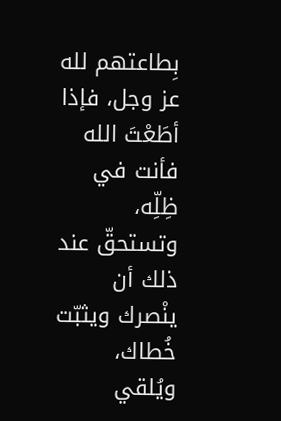بِطاعتهم لله عز وجل، فإذا أطَعْتَ الله فأنت في ظِلِّه، وتستحقّ عند ذلك أن ينْصرك ويثبّت خُطاك، ويُلقي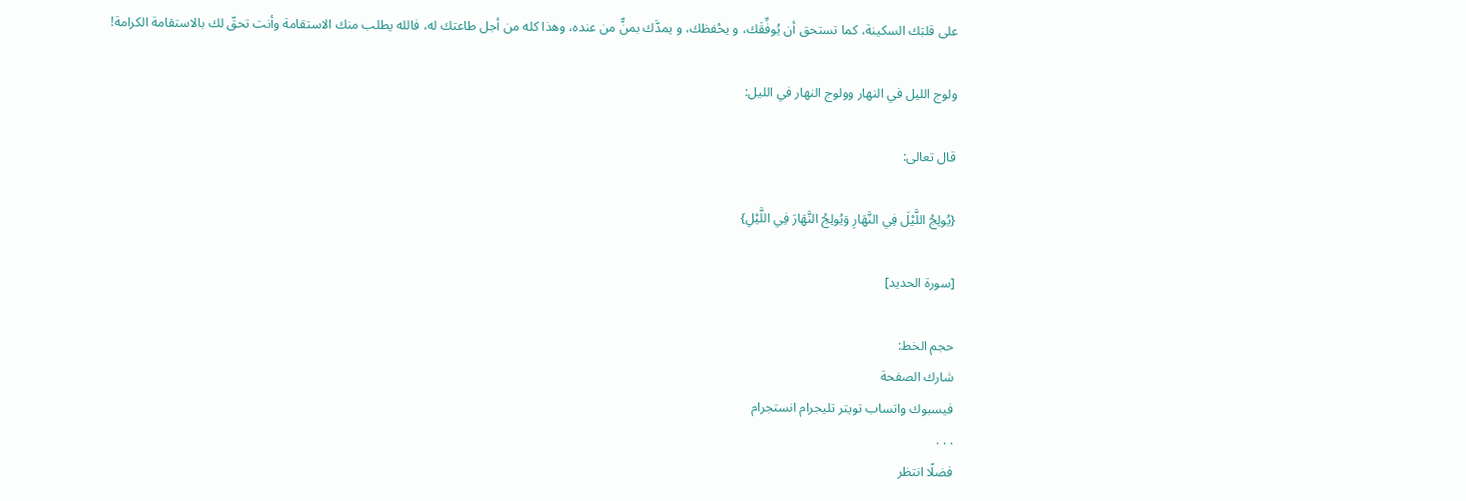على قلبَك السكينة، كما تستحق أن يُوفِّقَك، و يحْفظك، و يمدَّك بمنٍّ من عنده، وهذا كله من أجل طاعتك له، فالله يطلب منك الاستقامة وأنت تحقّ لك بالاستقامة الكرامة!

ولوج الليل في النهار وولوج النهار في الليل:

قال تعالى:

{يُولِجُ اللَّيْلَ فِي النَّهَارِ وَيُولِجُ النَّهَارَ فِي اللَّيْلِ}

[سورة الحديد]

حجم الخط:
شارك الصفحة
فيسبوك واتساب تويتر تليجرام انستجرام
. . .
فضلًا انتظر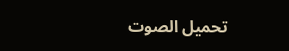تحميل الصوت